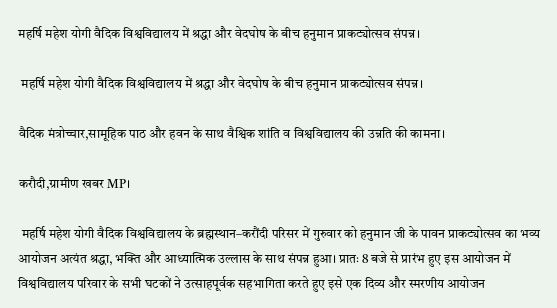महर्षि महेश योगी वैदिक विश्वविद्यालय में श्रद्धा और वेदघोष के बीच हनुमान प्राकट्योत्सव संपन्न।

 महर्षि महेश योगी वैदिक विश्वविद्यालय में श्रद्धा और वेदघोष के बीच हनुमान प्राकट्योत्सव संपन्न।

वैदिक मंत्रोच्चार,सामूहिक पाठ और हवन के साथ वैश्विक शांति व विश्वविद्यालय की उन्नति की कामना।

करौदी,ग्रामीण खबर MP।

 महर्षि महेश योगी वैदिक विश्वविद्यालय के ब्रह्मस्थान–करौंदी परिसर में गुरुवार को हनुमान जी के पावन प्राकट्योत्सव का भव्य आयोजन अत्यंत श्रद्धा, भक्ति और आध्यात्मिक उल्लास के साथ संपन्न हुआ। प्रातः 8 बजे से प्रारंभ हुए इस आयोजन में विश्वविद्यालय परिवार के सभी घटकों ने उत्साहपूर्वक सहभागिता करते हुए इसे एक दिव्य और स्मरणीय आयोजन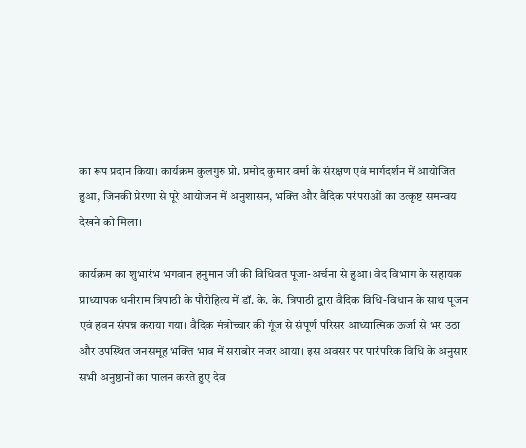का रूप प्रदान किया। कार्यक्रम कुलगुरु प्रो. प्रमोद कुमार वर्मा के संरक्षण एवं मार्गदर्शन में आयोजित हुआ, जिनकी प्रेरणा से पूरे आयोजन में अनुशासन, भक्ति और वैदिक परंपराओं का उत्कृष्ट समन्वय देखने को मिला।

कार्यक्रम का शुभारंभ भगवान हनुमान जी की विधिवत पूजा-अर्चना से हुआ। वेद विभाग के सहायक प्राध्यापक धनीराम त्रिपाठी के पौरोहित्य में डॉ. के. के. त्रिपाठी द्वारा वैदिक विधि-विधान के साथ पूजन एवं हवन संपन्न कराया गया। वैदिक मंत्रोच्चार की गूंज से संपूर्ण परिसर आध्यात्मिक ऊर्जा से भर उठा और उपस्थित जनसमूह भक्ति भाव में सराबोर नजर आया। इस अवसर पर पारंपरिक विधि के अनुसार सभी अनुष्ठानों का पालन करते हुए देव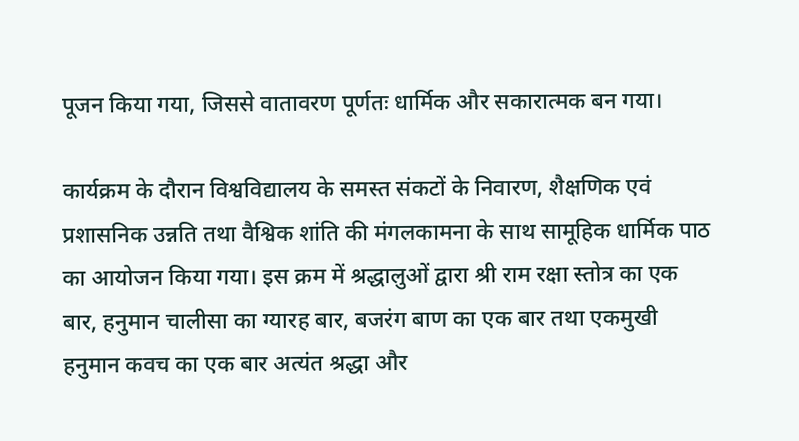पूजन किया गया, जिससे वातावरण पूर्णतः धार्मिक और सकारात्मक बन गया।

कार्यक्रम के दौरान विश्वविद्यालय के समस्त संकटों के निवारण, शैक्षणिक एवं प्रशासनिक उन्नति तथा वैश्विक शांति की मंगलकामना के साथ सामूहिक धार्मिक पाठ का आयोजन किया गया। इस क्रम में श्रद्धालुओं द्वारा श्री राम रक्षा स्तोत्र का एक बार, हनुमान चालीसा का ग्यारह बार, बजरंग बाण का एक बार तथा एकमुखी हनुमान कवच का एक बार अत्यंत श्रद्धा और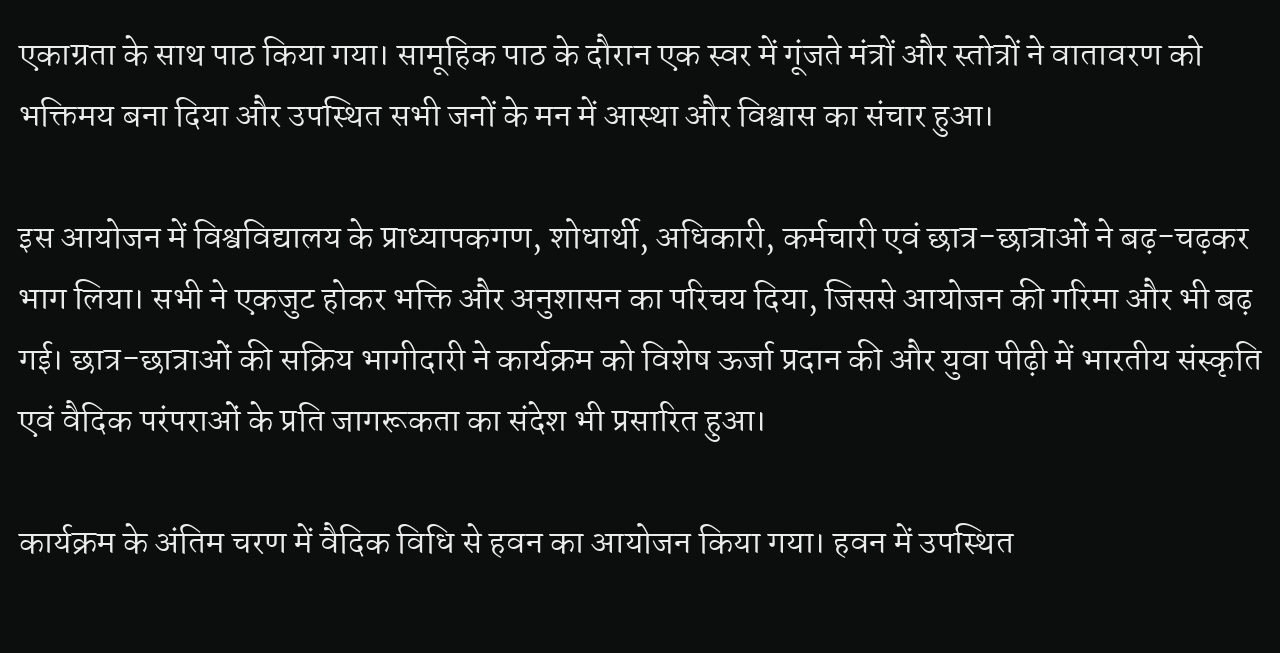एकाग्रता के साथ पाठ किया गया। सामूहिक पाठ के दौरान एक स्वर में गूंजते मंत्रों और स्तोत्रों ने वातावरण को भक्तिमय बना दिया और उपस्थित सभी जनों के मन में आस्था और विश्वास का संचार हुआ।

इस आयोजन में विश्वविद्यालय के प्राध्यापकगण, शोधार्थी, अधिकारी, कर्मचारी एवं छात्र-छात्राओं ने बढ़-चढ़कर भाग लिया। सभी ने एकजुट होकर भक्ति और अनुशासन का परिचय दिया, जिससे आयोजन की गरिमा और भी बढ़ गई। छात्र-छात्राओं की सक्रिय भागीदारी ने कार्यक्रम को विशेष ऊर्जा प्रदान की और युवा पीढ़ी में भारतीय संस्कृति एवं वैदिक परंपराओं के प्रति जागरूकता का संदेश भी प्रसारित हुआ।

कार्यक्रम के अंतिम चरण में वैदिक विधि से हवन का आयोजन किया गया। हवन में उपस्थित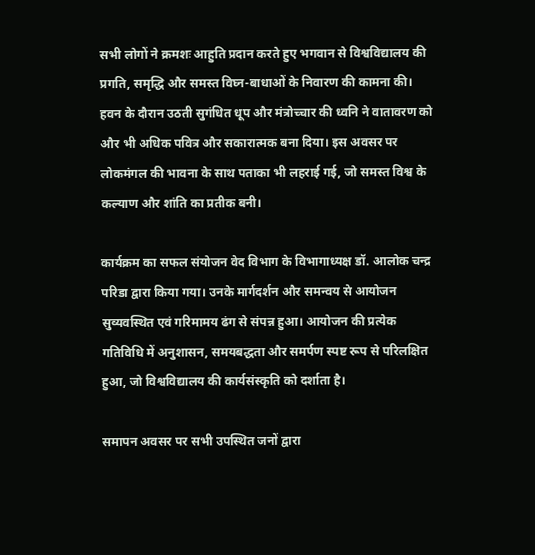सभी लोगों ने क्रमशः आहुति प्रदान करते हुए भगवान से विश्वविद्यालय की प्रगति, समृद्धि और समस्त विघ्न-बाधाओं के निवारण की कामना की। हवन के दौरान उठती सुगंधित धूप और मंत्रोच्चार की ध्वनि ने वातावरण को और भी अधिक पवित्र और सकारात्मक बना दिया। इस अवसर पर लोकमंगल की भावना के साथ पताका भी लहराई गई, जो समस्त विश्व के कल्याण और शांति का प्रतीक बनी।

कार्यक्रम का सफल संयोजन वेद विभाग के विभागाध्यक्ष डॉ. आलोक चन्द्र परिडा द्वारा किया गया। उनके मार्गदर्शन और समन्वय से आयोजन सुव्यवस्थित एवं गरिमामय ढंग से संपन्न हुआ। आयोजन की प्रत्येक गतिविधि में अनुशासन, समयबद्धता और समर्पण स्पष्ट रूप से परिलक्षित हुआ, जो विश्वविद्यालय की कार्यसंस्कृति को दर्शाता है।

समापन अवसर पर सभी उपस्थित जनों द्वारा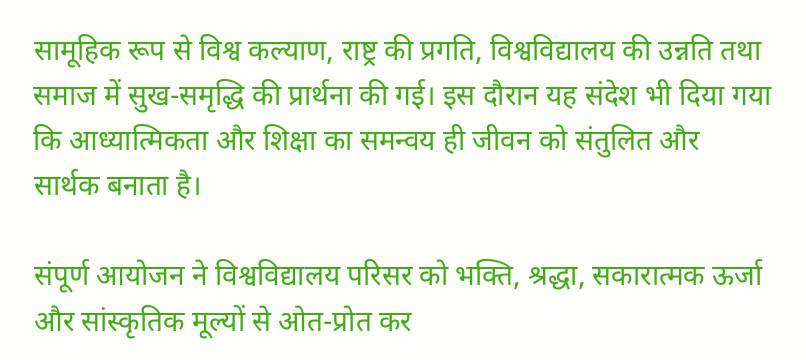सामूहिक रूप से विश्व कल्याण, राष्ट्र की प्रगति, विश्वविद्यालय की उन्नति तथा समाज में सुख-समृद्धि की प्रार्थना की गई। इस दौरान यह संदेश भी दिया गया कि आध्यात्मिकता और शिक्षा का समन्वय ही जीवन को संतुलित और सार्थक बनाता है।

संपूर्ण आयोजन ने विश्वविद्यालय परिसर को भक्ति, श्रद्धा, सकारात्मक ऊर्जा और सांस्कृतिक मूल्यों से ओत-प्रोत कर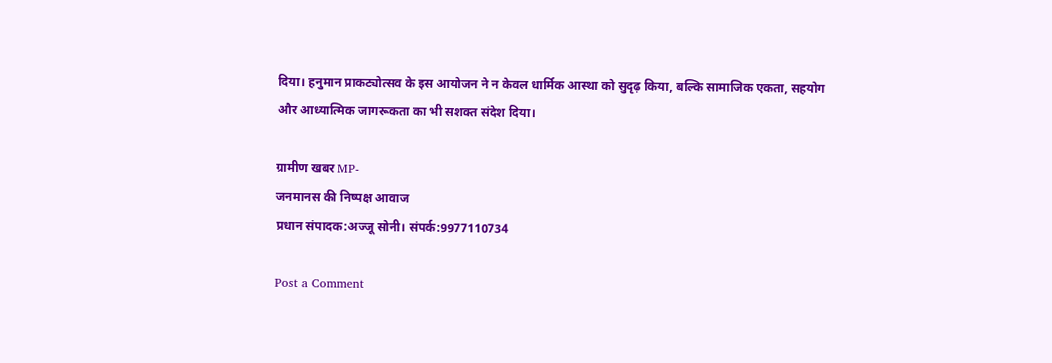दिया। हनुमान प्राकट्योत्सव के इस आयोजन ने न केवल धार्मिक आस्था को सुदृढ़ किया, बल्कि सामाजिक एकता, सहयोग और आध्यात्मिक जागरूकता का भी सशक्त संदेश दिया।

ग्रामीण खबर MP-
जनमानस की निष्पक्ष आवाज
प्रधान संपादक:अज्जू सोनी। संपर्क:9977110734

Post a Comment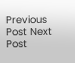Previous Post Next Post